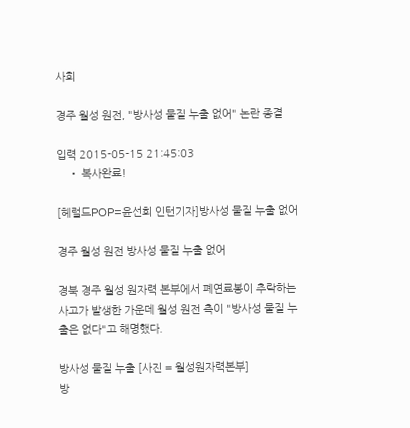사회

경주 월성 원전, "방사성 물질 누출 없어" 논란 종결

입력 2015-05-15 21:45:03
    • 복사완료!

[헤럴드POP=윤선희 인턴기자]방사성 물질 누출 없어

경주 월성 원전 방사성 물질 누출 없어

경북 경주 월성 원자력 본부에서 폐연료봉이 추락하는 사고가 발생한 가운데 월성 원전 측이 "방사성 물질 누출은 없다"고 해명했다.

방사성 물질 누출 [사진 = 월성원자력본부]
방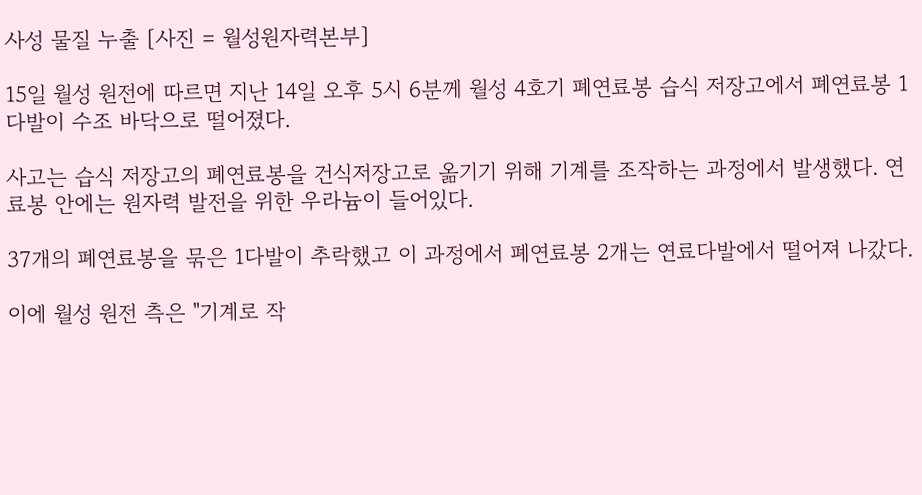사성 물질 누출 [사진 = 월성원자력본부]

15일 월성 원전에 따르면 지난 14일 오후 5시 6분께 월성 4호기 폐연료봉 습식 저장고에서 폐연료봉 1다발이 수조 바닥으로 떨어졌다.

사고는 습식 저장고의 폐연료봉을 건식저장고로 옮기기 위해 기계를 조작하는 과정에서 발생했다. 연료봉 안에는 원자력 발전을 위한 우라늄이 들어있다.

37개의 폐연료봉을 묶은 1다발이 추락했고 이 과정에서 폐연료봉 2개는 연료다발에서 떨어져 나갔다.

이에 월성 원전 측은 "기계로 작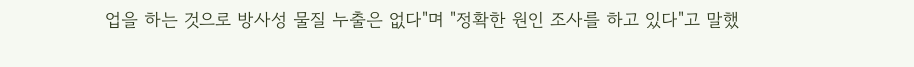업을 하는 것으로 방사성 물질 누출은 없다"며 "정확한 원인 조사를 하고 있다"고 말했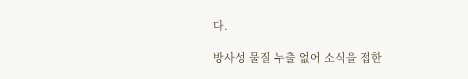다.

방사성 물질 누출 없어 소식을 접한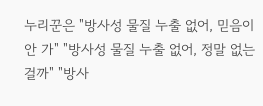누리꾼은 "방사성 물질 누출 없어, 믿음이 안 가" "방사성 물질 누출 없어, 정말 없는걸까" "방사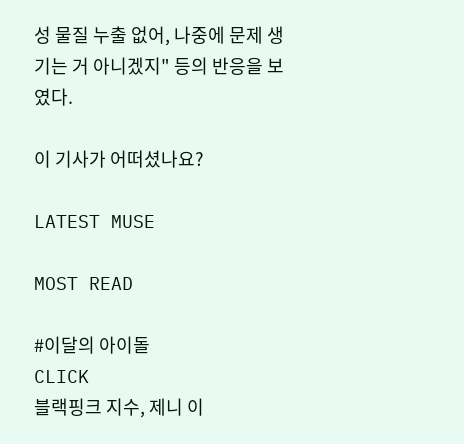성 물질 누출 없어, 나중에 문제 생기는 거 아니겠지" 등의 반응을 보였다.

이 기사가 어떠셨나요?

LATEST MUSE

MOST READ

#이달의 아이돌
CLICK
블랙핑크 지수, 제니 이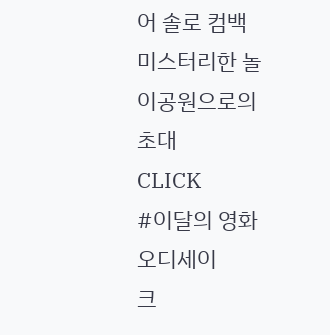어 솔로 컴백
미스터리한 놀이공원으로의 초대
CLICK
#이달의 영화
오디세이
크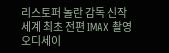리스토퍼 놀란 감독 신작
세계 최초 전편 IMAX 촬영
오디세이